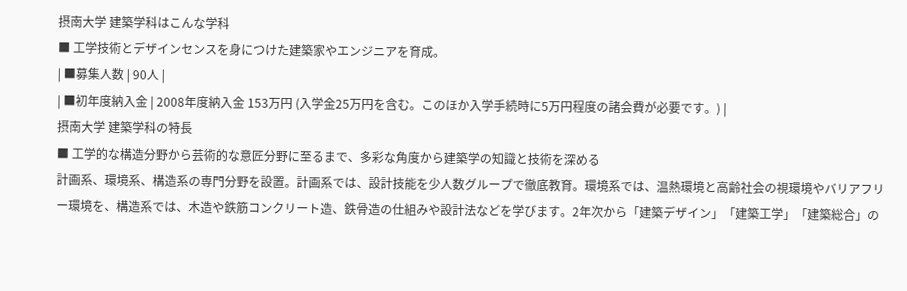摂南大学 建築学科はこんな学科
■ 工学技術とデザインセンスを身につけた建築家やエンジニアを育成。
| ■募集人数 | 90人 |
| ■初年度納入金 | 2008年度納入金 153万円 (入学金25万円を含む。このほか入学手続時に5万円程度の諸会費が必要です。) |
摂南大学 建築学科の特長
■ 工学的な構造分野から芸術的な意匠分野に至るまで、多彩な角度から建築学の知識と技術を深める
計画系、環境系、構造系の専門分野を設置。計画系では、設計技能を少人数グループで徹底教育。環境系では、温熱環境と高齢社会の視環境やバリアフリー環境を、構造系では、木造や鉄筋コンクリート造、鉄骨造の仕組みや設計法などを学びます。2年次から「建築デザイン」「建築工学」「建築総合」の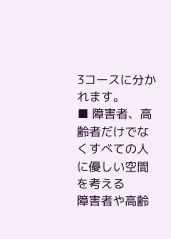3コースに分かれます。
■ 障害者、高齢者だけでなくすべての人に優しい空間を考える
障害者や高齢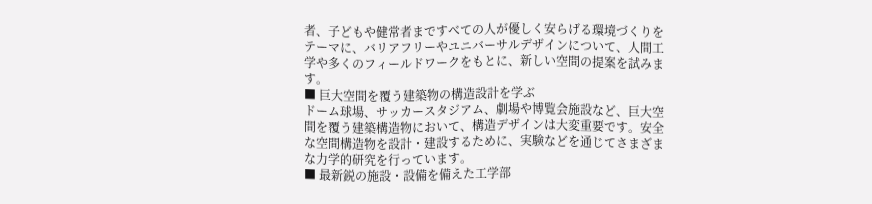者、子どもや健常者まですべての人が優しく安らげる環境づくりをテーマに、バリアフリーやユニバーサルデザインについて、人間工学や多くのフィールドワークをもとに、新しい空間の提案を試みます。
■ 巨大空間を覆う建築物の構造設計を学ぶ
ドーム球場、サッカースタジアム、劇場や博覧会施設など、巨大空間を覆う建築構造物において、構造デザインは大変重要です。安全な空間構造物を設計・建設するために、実験などを通じてさまざまな力学的研究を行っています。
■ 最新鋭の施設・設備を備えた工学部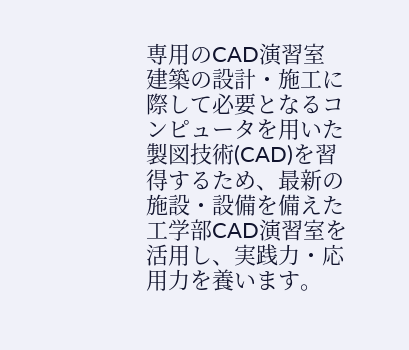専用のCAD演習室
建築の設計・施工に際して必要となるコンピュータを用いた製図技術(CAD)を習得するため、最新の施設・設備を備えた工学部CAD演習室を活用し、実践力・応用力を養います。